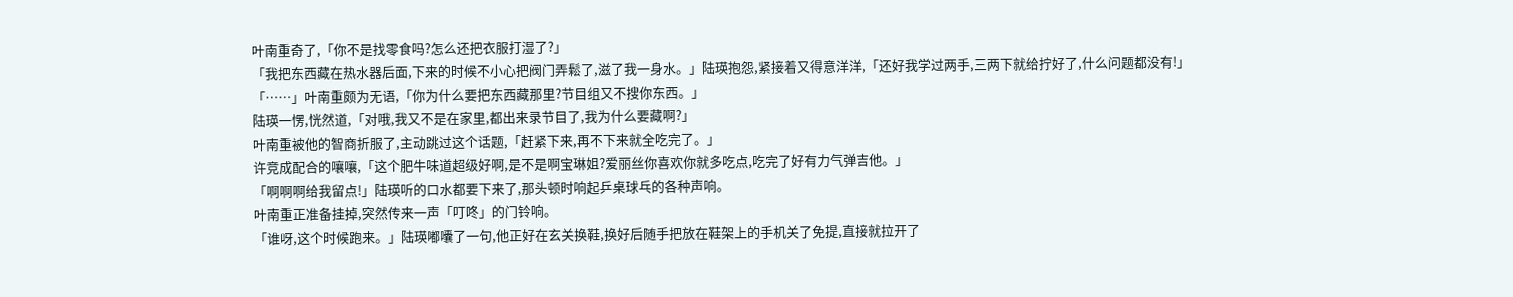叶南重奇了,「你不是找零食吗?怎么还把衣服打湿了?」
「我把东西藏在热水器后面,下来的时候不小心把阀门弄鬆了,滋了我一身水。」陆瑛抱怨,紧接着又得意洋洋,「还好我学过两手,三两下就给拧好了,什么问题都没有!」
「……」叶南重颇为无语,「你为什么要把东西藏那里?节目组又不搜你东西。」
陆瑛一愣,恍然道,「对哦,我又不是在家里,都出来录节目了,我为什么要藏啊?」
叶南重被他的智商折服了,主动跳过这个话题,「赶紧下来,再不下来就全吃完了。」
许竞成配合的嚷嚷,「这个肥牛味道超级好啊,是不是啊宝琳姐?爱丽丝你喜欢你就多吃点,吃完了好有力气弹吉他。」
「啊啊啊给我留点!」陆瑛听的口水都要下来了,那头顿时响起乒桌球乓的各种声响。
叶南重正准备挂掉,突然传来一声「叮咚」的门铃响。
「谁呀,这个时候跑来。」陆瑛嘟囔了一句,他正好在玄关换鞋,换好后随手把放在鞋架上的手机关了免提,直接就拉开了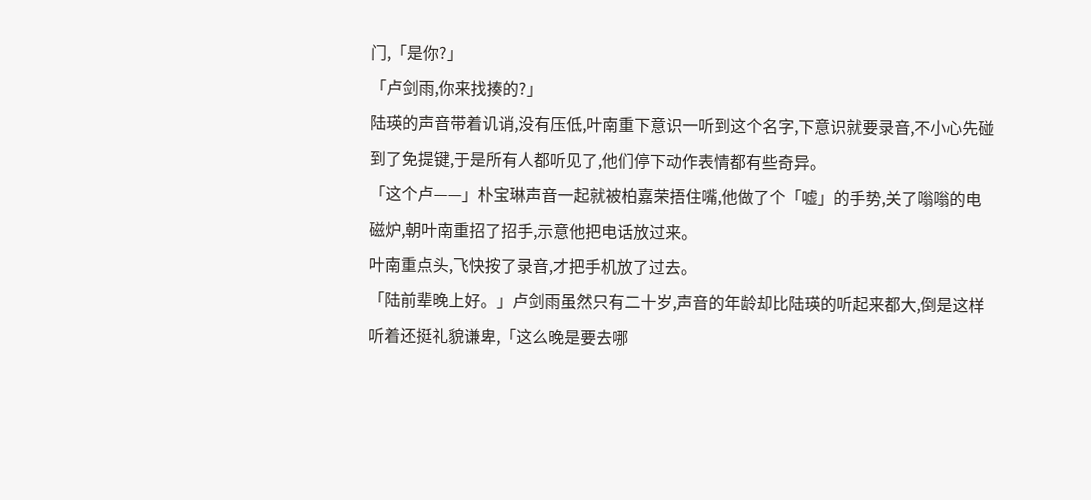门,「是你?」
「卢剑雨,你来找揍的?」
陆瑛的声音带着讥诮,没有压低,叶南重下意识一听到这个名字,下意识就要录音,不小心先碰到了免提键,于是所有人都听见了,他们停下动作表情都有些奇异。
「这个卢——」朴宝琳声音一起就被柏嘉荣捂住嘴,他做了个「嘘」的手势,关了嗡嗡的电磁炉,朝叶南重招了招手,示意他把电话放过来。
叶南重点头,飞快按了录音,才把手机放了过去。
「陆前辈晚上好。」卢剑雨虽然只有二十岁,声音的年龄却比陆瑛的听起来都大,倒是这样听着还挺礼貌谦卑,「这么晚是要去哪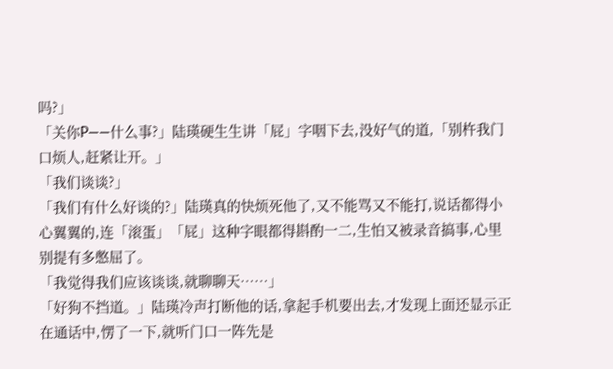吗?」
「关你P——什么事?」陆瑛硬生生讲「屁」字咽下去,没好气的道,「别杵我门口烦人,赶紧让开。」
「我们谈谈?」
「我们有什么好谈的?」陆瑛真的快烦死他了,又不能骂又不能打,说话都得小心翼翼的,连「滚蛋」「屁」这种字眼都得斟酌一二,生怕又被录音搞事,心里别提有多憋屈了。
「我觉得我们应该谈谈,就聊聊天……」
「好狗不挡道。」陆瑛冷声打断他的话,拿起手机要出去,才发现上面还显示正在通话中,愣了一下,就听门口一阵先是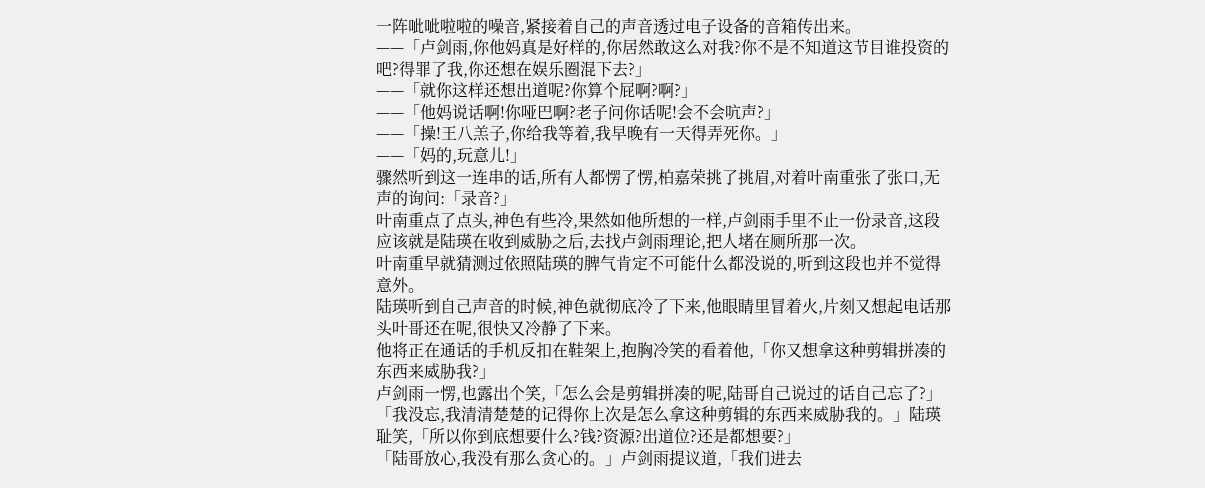一阵呲呲啦啦的噪音,紧接着自己的声音透过电子设备的音箱传出来。
——「卢剑雨,你他妈真是好样的,你居然敢这么对我?你不是不知道这节目谁投资的吧?得罪了我,你还想在娱乐圈混下去?」
——「就你这样还想出道呢?你算个屁啊?啊?」
——「他妈说话啊!你哑巴啊?老子问你话呢!会不会吭声?」
——「操!王八羔子,你给我等着,我早晚有一天得弄死你。」
——「妈的,玩意儿!」
骤然听到这一连串的话,所有人都愣了愣,柏嘉荣挑了挑眉,对着叶南重张了张口,无声的询问:「录音?」
叶南重点了点头,神色有些冷,果然如他所想的一样,卢剑雨手里不止一份录音,这段应该就是陆瑛在收到威胁之后,去找卢剑雨理论,把人堵在厕所那一次。
叶南重早就猜测过依照陆瑛的脾气肯定不可能什么都没说的,听到这段也并不觉得意外。
陆瑛听到自己声音的时候,神色就彻底冷了下来,他眼睛里冒着火,片刻又想起电话那头叶哥还在呢,很快又冷静了下来。
他将正在通话的手机反扣在鞋架上,抱胸冷笑的看着他,「你又想拿这种剪辑拼凑的东西来威胁我?」
卢剑雨一愣,也露出个笑,「怎么会是剪辑拼凑的呢,陆哥自己说过的话自己忘了?」
「我没忘,我清清楚楚的记得你上次是怎么拿这种剪辑的东西来威胁我的。」陆瑛耻笑,「所以你到底想要什么?钱?资源?出道位?还是都想要?」
「陆哥放心,我没有那么贪心的。」卢剑雨提议道,「我们进去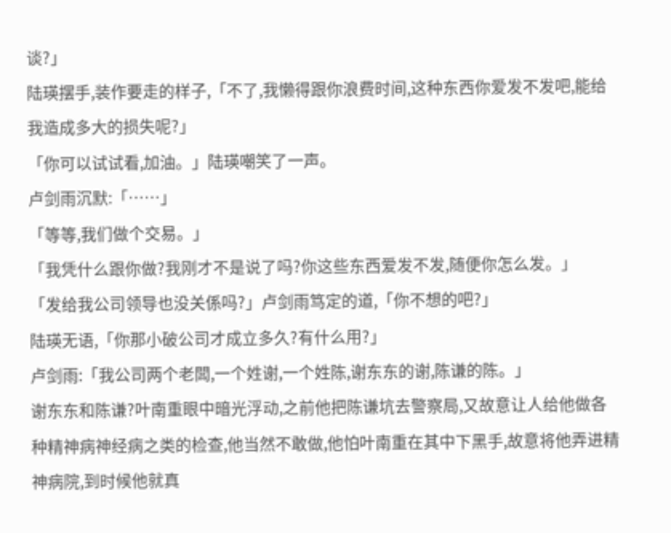谈?」
陆瑛摆手,装作要走的样子,「不了,我懒得跟你浪费时间,这种东西你爱发不发吧,能给我造成多大的损失呢?」
「你可以试试看,加油。」陆瑛嘲笑了一声。
卢剑雨沉默:「……」
「等等,我们做个交易。」
「我凭什么跟你做?我刚才不是说了吗?你这些东西爱发不发,随便你怎么发。」
「发给我公司领导也没关係吗?」卢剑雨笃定的道,「你不想的吧?」
陆瑛无语,「你那小破公司才成立多久?有什么用?」
卢剑雨:「我公司两个老闆,一个姓谢,一个姓陈,谢东东的谢,陈谦的陈。」
谢东东和陈谦?叶南重眼中暗光浮动,之前他把陈谦坑去警察局,又故意让人给他做各种精神病神经病之类的检查,他当然不敢做,他怕叶南重在其中下黑手,故意将他弄进精神病院,到时候他就真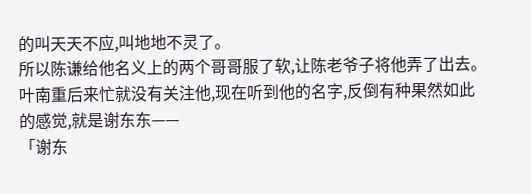的叫天天不应,叫地地不灵了。
所以陈谦给他名义上的两个哥哥服了软,让陈老爷子将他弄了出去。
叶南重后来忙就没有关注他,现在听到他的名字,反倒有种果然如此的感觉,就是谢东东——
「谢东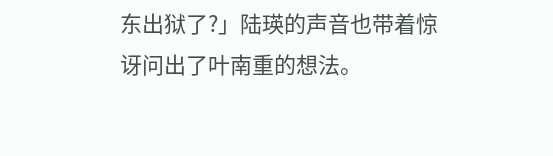东出狱了?」陆瑛的声音也带着惊讶问出了叶南重的想法。